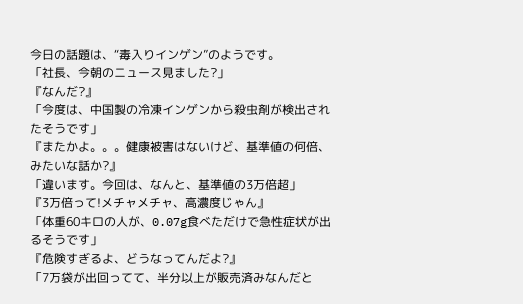今日の話題は、“毒入りインゲン”のようです。
「社長、今朝のニュース見ました?」
『なんだ?』
「今度は、中国製の冷凍インゲンから殺虫剤が検出されたそうです」
『またかよ。。。健康被害はないけど、基準値の何倍、みたいな話か?』
「違います。今回は、なんと、基準値の3万倍超」
『3万倍って!メチャメチャ、高濃度じゃん』
「体重60キロの人が、0.07g食べただけで急性症状が出るそうです」
『危険すぎるよ、どうなってんだよ?』
「7万袋が出回ってて、半分以上が販売済みなんだと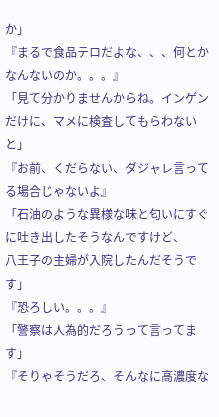か」
『まるで食品テロだよな、、、何とかなんないのか。。。』
「見て分かりませんからね。インゲンだけに、マメに検査してもらわないと」
『お前、くだらない、ダジャレ言ってる場合じゃないよ』
「石油のような異様な味と匂いにすぐに吐き出したそうなんですけど、
八王子の主婦が入院したんだそうです」
『恐ろしい。。。』
「警察は人為的だろうって言ってます」
『そりゃそうだろ、そんなに高濃度な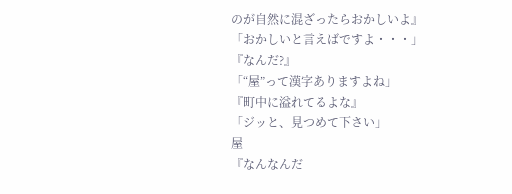のが自然に混ざったらおかしいよ』
「おかしいと言えばですよ・・・」
『なんだ?』
「“屋”って漢字ありますよね」
『町中に溢れてるよな』
「ジッと、見つめて下さい」
屋
『なんなんだ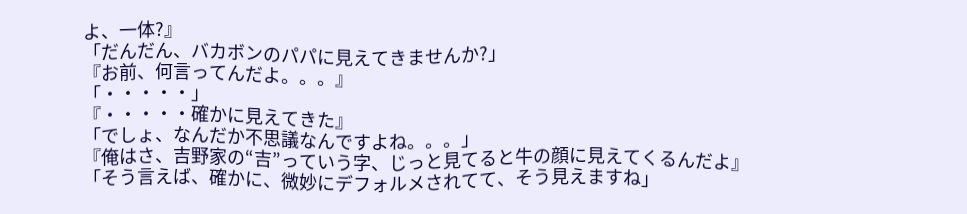よ、一体?』
「だんだん、バカボンのパパに見えてきませんか?」
『お前、何言ってんだよ。。。』
「・・・・・」
『・・・・・確かに見えてきた』
「でしょ、なんだか不思議なんですよね。。。」
『俺はさ、吉野家の“吉”っていう字、じっと見てると牛の顔に見えてくるんだよ』
「そう言えば、確かに、微妙にデフォルメされてて、そう見えますね」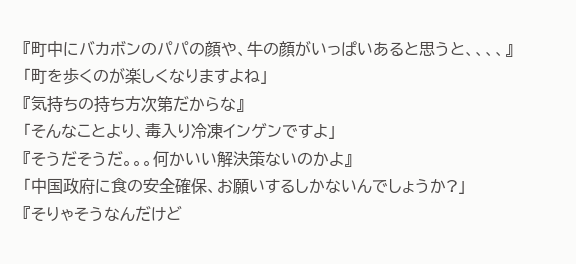『町中にバカボンのパパの顔や、牛の顔がいっぱいあると思うと、、、、』
「町を歩くのが楽しくなりますよね」
『気持ちの持ち方次第だからな』
「そんなことより、毒入り冷凍インゲンですよ」
『そうだそうだ。。。何かいい解決策ないのかよ』
「中国政府に食の安全確保、お願いするしかないんでしょうか?」
『そりゃそうなんだけど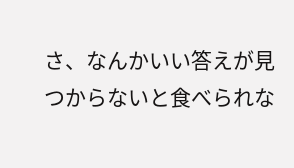さ、なんかいい答えが見つからないと食べられな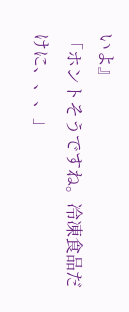いよ』
「ホントそうですね。冷凍食品だけに、、、」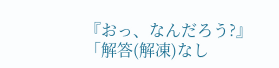『おっ、なんだろう?』
「解答(解凍)なし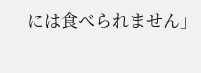には食べられません」